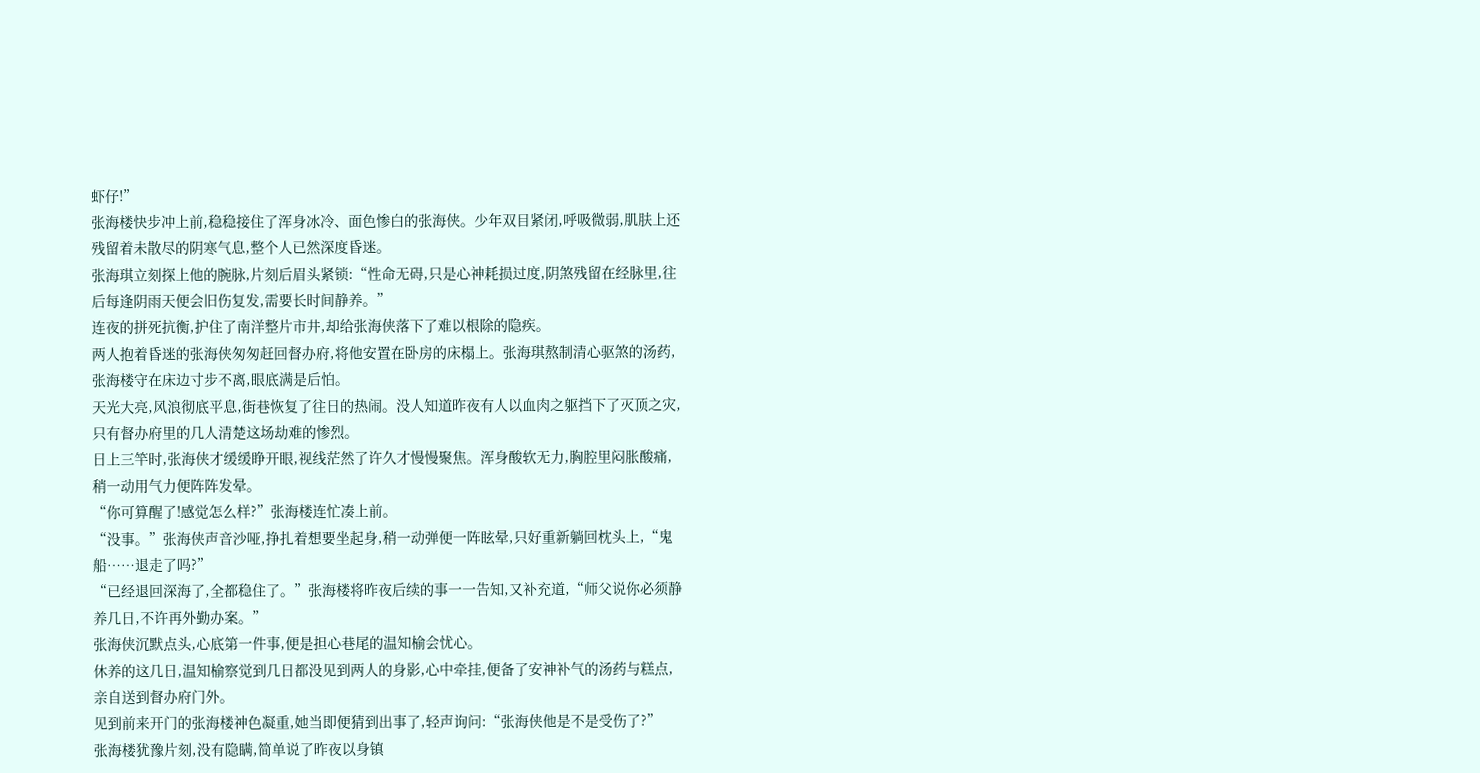虾仔!”
张海楼快步冲上前,稳稳接住了浑身冰冷、面色惨白的张海侠。少年双目紧闭,呼吸微弱,肌肤上还残留着未散尽的阴寒气息,整个人已然深度昏迷。
张海琪立刻探上他的腕脉,片刻后眉头紧锁:“性命无碍,只是心神耗损过度,阴煞残留在经脉里,往后每逢阴雨天便会旧伤复发,需要长时间静养。”
连夜的拼死抗衡,护住了南洋整片市井,却给张海侠落下了难以根除的隐疾。
两人抱着昏迷的张海侠匆匆赶回督办府,将他安置在卧房的床榻上。张海琪熬制清心驱煞的汤药,张海楼守在床边寸步不离,眼底满是后怕。
天光大亮,风浪彻底平息,街巷恢复了往日的热闹。没人知道昨夜有人以血肉之躯挡下了灭顶之灾,只有督办府里的几人清楚这场劫难的惨烈。
日上三竿时,张海侠才缓缓睁开眼,视线茫然了许久才慢慢聚焦。浑身酸软无力,胸腔里闷胀酸痛,稍一动用气力便阵阵发晕。
“你可算醒了!感觉怎么样?”张海楼连忙凑上前。
“没事。”张海侠声音沙哑,挣扎着想要坐起身,稍一动弹便一阵眩晕,只好重新躺回枕头上,“鬼船……退走了吗?”
“已经退回深海了,全都稳住了。”张海楼将昨夜后续的事一一告知,又补充道,“师父说你必须静养几日,不许再外勤办案。”
张海侠沉默点头,心底第一件事,便是担心巷尾的温知榆会忧心。
休养的这几日,温知榆察觉到几日都没见到两人的身影,心中牵挂,便备了安神补气的汤药与糕点,亲自送到督办府门外。
见到前来开门的张海楼神色凝重,她当即便猜到出事了,轻声询问:“张海侠他是不是受伤了?”
张海楼犹豫片刻,没有隐瞒,简单说了昨夜以身镇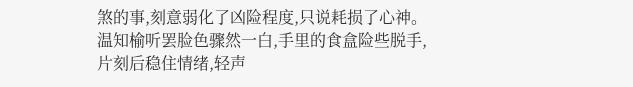煞的事,刻意弱化了凶险程度,只说耗损了心神。
温知榆听罢脸色骤然一白,手里的食盒险些脱手,片刻后稳住情绪,轻声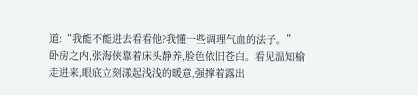道:“我能不能进去看看他?我懂一些调理气血的法子。”
卧房之内,张海侠靠着床头静养,脸色依旧苍白。看见温知榆走进来,眼底立刻漾起浅浅的暖意,强撑着露出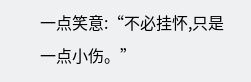一点笑意:“不必挂怀,只是一点小伤。”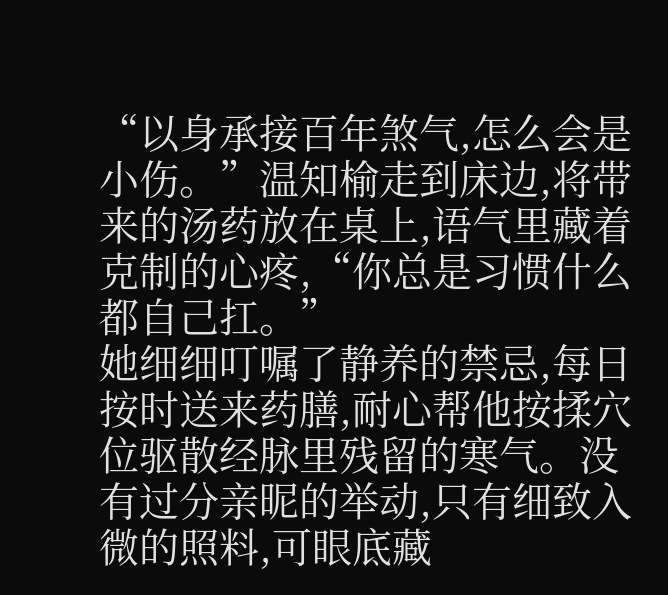“以身承接百年煞气,怎么会是小伤。”温知榆走到床边,将带来的汤药放在桌上,语气里藏着克制的心疼,“你总是习惯什么都自己扛。”
她细细叮嘱了静养的禁忌,每日按时送来药膳,耐心帮他按揉穴位驱散经脉里残留的寒气。没有过分亲昵的举动,只有细致入微的照料,可眼底藏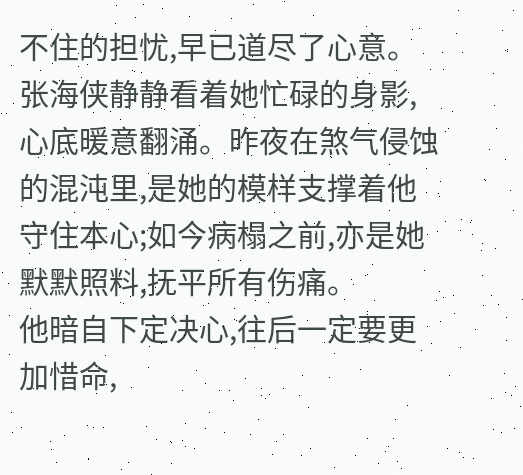不住的担忧,早已道尽了心意。
张海侠静静看着她忙碌的身影,心底暖意翻涌。昨夜在煞气侵蚀的混沌里,是她的模样支撑着他守住本心;如今病榻之前,亦是她默默照料,抚平所有伤痛。
他暗自下定决心,往后一定要更加惜命,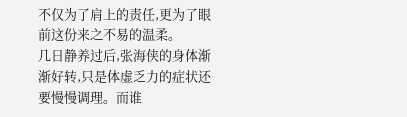不仅为了肩上的责任,更为了眼前这份来之不易的温柔。
几日静养过后,张海侠的身体渐渐好转,只是体虚乏力的症状还要慢慢调理。而谁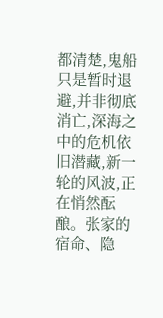都清楚,鬼船只是暂时退避,并非彻底消亡,深海之中的危机依旧潜藏,新一轮的风波,正在悄然酝酿。张家的宿命、隐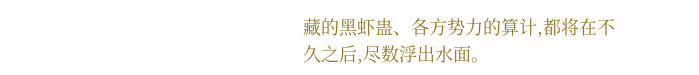藏的黑虾蛊、各方势力的算计,都将在不久之后,尽数浮出水面。